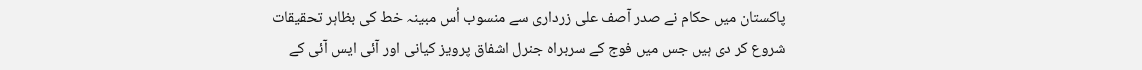پاکستان میں حکام نے صدر آصف علی زرداری سے منسوب اُس مبینہ خط کی بظاہر تحقیقات شروع کر دی ہیں جس میں فوج کے سربراہ جنرل اشفاق پرویز کیانی اور آئی ایس آئی کے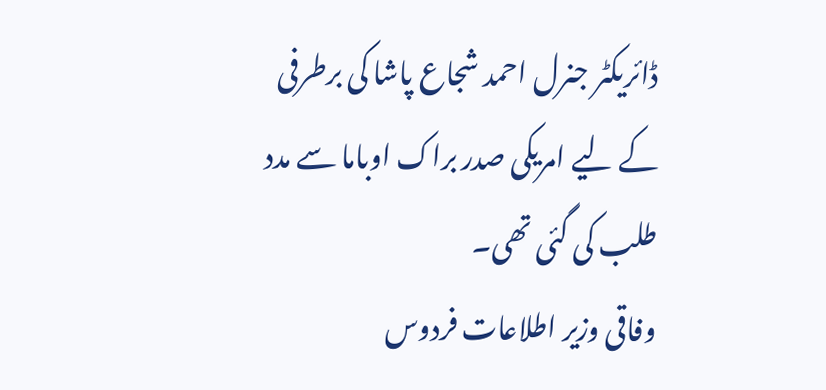ڈائریکٹر جنرل احمد شجاع پاشا کی برطرفی کے لیے امریکی صدر براک اوباما سے مدد طلب کی گئی تھی۔
وفاقی وزیر اطلاعات فردوس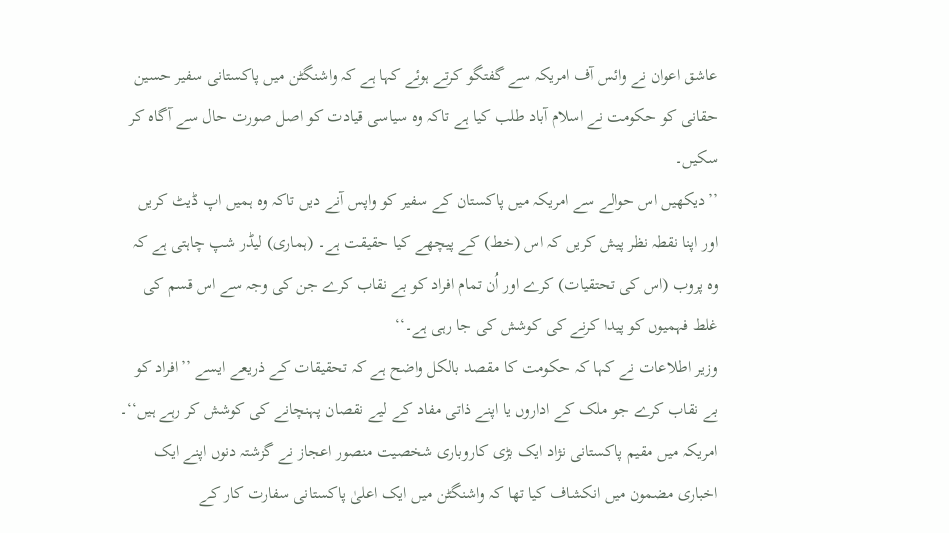عاشق اعوان نے وائس آف امریکہ سے گفتگو کرتے ہوئے کہا ہے کہ واشنگٹن میں پاکستانی سفیر حسین حقانی کو حکومت نے اسلام آباد طلب کیا ہے تاکہ وہ سیاسی قیادت کو اصل صورت حال سے آگاہ کر سکیں۔
’’دیکھیں اس حوالے سے امریکہ میں پاکستان کے سفیر کو واپس آنے دیں تاکہ وہ ہمیں اپ ڈیٹ کریں اور اپنا نقطہ نظر پیش کریں کہ اس (خط) کے پیچھے کیا حقیقت ہے۔ (ہماری) لیڈر شپ چاہتی ہے کہ وہ پروب (اس کی تحتقیات) کرے اور اُن تمام افراد کو بے نقاب کرے جن کی وجہ سے اس قسم کی غلط فہمیوں کو پیدا کرنے کی کوشش کی جا رہی ہے۔‘‘
وزیر اطلاعات نے کہا کہ حکومت کا مقصد بالکل واضح ہے کہ تحقیقات کے ذریعے ایسے ’’افراد کو بے نقاب کرے جو ملک کے اداروں یا اپنے ذاتی مفاد کے لیے نقصان پہنچانے کی کوشش کر رہے ہیں‘‘۔
امریکہ میں مقیم پاکستانی نژاد ایک بڑی کاروباری شخصیت منصور اعجاز نے گزشتہ دنوں اپنے ایک اخباری مضمون میں انکشاف کیا تھا کہ واشنگٹن میں ایک اعلیٰ پاکستانی سفارت کار کے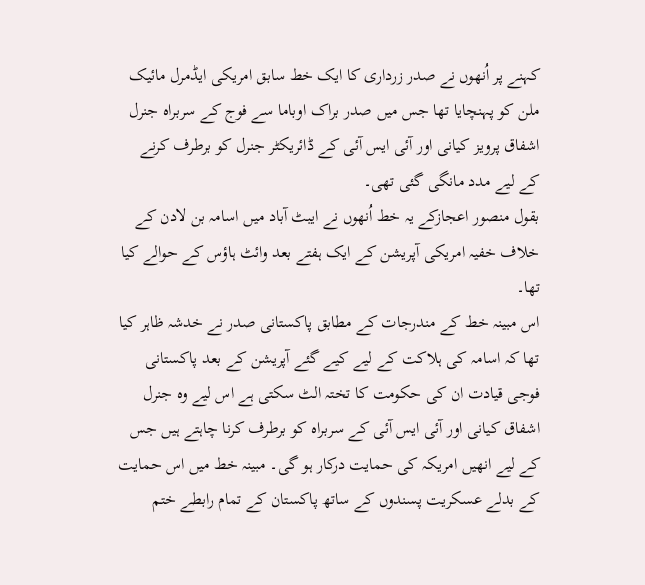کہنے پر اُنھوں نے صدر زرداری کا ایک خط سابق امریکی ایڈمرل مائیک ملن کو پہنچایا تھا جس میں صدر براک اوباما سے فوج کے سربراہ جنرل اشفاق پرویز کیانی اور آئی ایس آئی کے ڈائریکٹر جنرل کو برطرف کرنے کے لیے مدد مانگی گئی تھی۔
بقول منصور اعجازکے یہ خط اُنھوں نے ایبٹ آباد میں اسامہ بن لادن کے خلاف خفیہ امریکی آپریشن کے ایک ہفتے بعد وائٹ ہاؤس کے حوالے کیا تھا۔
اس مبینہ خط کے مندرجات کے مطابق پاکستانی صدر نے خدشہ ظاہر کیا تھا کہ اسامہ کی ہلاکت کے لیے کیے گئے آپریشن کے بعد پاکستانی فوجی قیادت ان کی حکومت کا تختہ الٹ سکتی ہے اس لیے وہ جنرل اشفاق کیانی اور آئی ایس آئی کے سربراہ کو برطرف کرنا چاہتے ہیں جس کے لیے انھیں امریکہ کی حمایت درکار ہو گی۔ مبینہ خط میں اس حمایت کے بدلے عسکریت پسندوں کے ساتھ پاکستان کے تمام رابطے ختم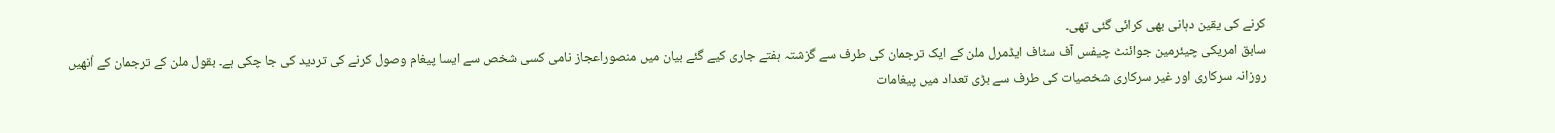کرنے کی یقین دہانی بھی کرائی گئی تھی۔
سابق امریکی چیئرمین جوائنٹ چیفس آف سٹاف ایڈمرل ملن کے ایک ترجمان کی طرف سے گزشتہ ہفتے جاری کیے گئے بیان میں منصوراعجاز نامی کسی شخص سے ایسا پیغام وصول کرنے کی تردید کی جا چکی ہے۔ بقول ملن کے ترجمان کے اُنھیں روزانہ سرکاری اور غیر سرکاری شخصیات کی طرف سے بڑی تعداد میں پیغامات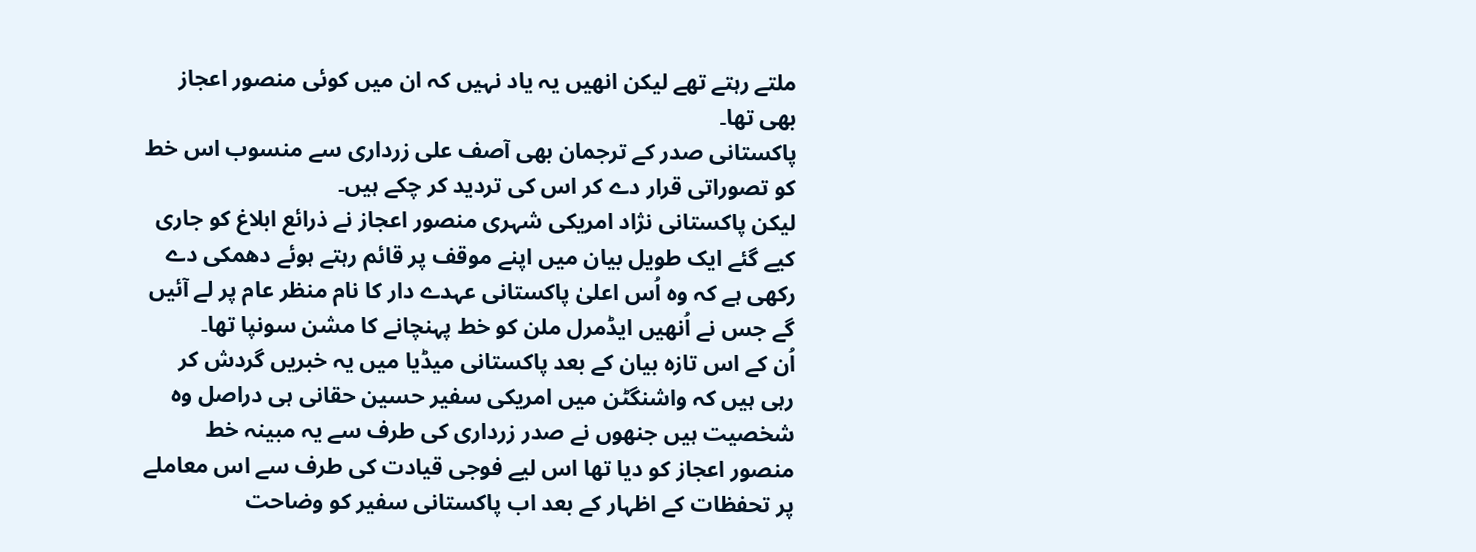ملتے رہتے تھے لیکن انھیں یہ یاد نہیں کہ ان میں کوئی منصور اعجاز بھی تھا۔
پاکستانی صدر کے ترجمان بھی آصف علی زرداری سے منسوب اس خط کو تصوراتی قرار دے کر اس کی تردید کر چکے ہیں۔
لیکن پاکستانی نژاد امریکی شہری منصور اعجاز نے ذرائع ابلاغ کو جاری کیے گئے ایک طویل بیان میں اپنے موقف پر قائم رہتے ہوئے دھمکی دے رکھی ہے کہ وہ اُس اعلیٰ پاکستانی عہدے دار کا نام منظر عام پر لے آئیں گے جس نے اُنھیں ایڈمرل ملن کو خط پہنچانے کا مشن سونپا تھا۔
اُن کے اس تازہ بیان کے بعد پاکستانی میڈیا میں یہ خبریں گردش کر رہی ہیں کہ واشنگٹن میں امریکی سفیر حسین حقانی ہی دراصل وہ شخصیت ہیں جنھوں نے صدر زرداری کی طرف سے یہ مبینہ خط منصور اعجاز کو دیا تھا اس لیے فوجی قیادت کی طرف سے اس معاملے پر تحفظات کے اظہار کے بعد اب پاکستانی سفیر کو وضاحت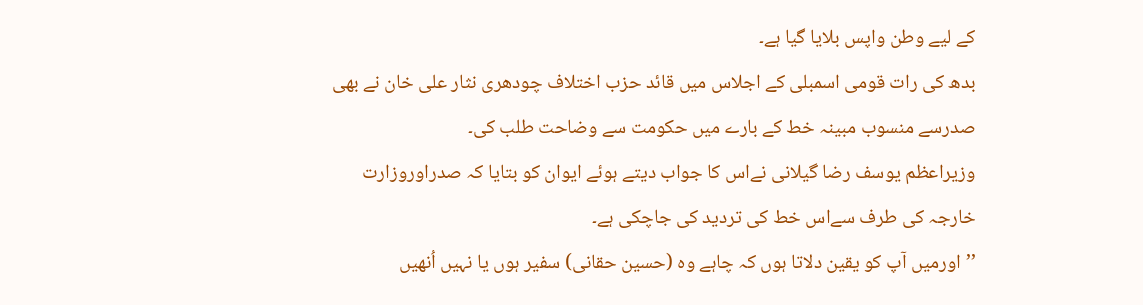کے لیے وطن واپس بلایا گیا ہے۔
بدھ کی رات قومی اسمبلی کے اجلاس میں قائد حزب اختلاف چودھری نثار علی خان نے بھی صدرسے منسوب مبینہ خط کے بارے میں حکومت سے وضاحت طلب کی۔
وزیراعظم یوسف رضا گیلانی نےاس کا جواب دیتے ہوئے ایوان کو بتایا کہ صدراوروزارت خارجہ کی طرف سےاس خط کی تردید کی جاچکی ہے۔
’’اورمیں آپ کو یقین دلاتا ہوں کہ چاہے وہ (حسین حقانی) سفیر ہوں یا نہیں اُنھیں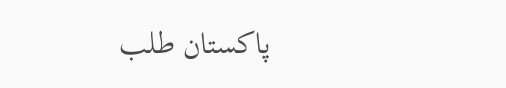پاکستان طلب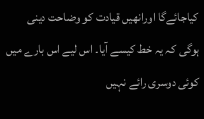کیاجائےگا اورانھیں قیادت کو وضاحت دینی ہوگی کہ یہ خط کیسے آیا۔ اس لیے اس بارے میں کوئی دوسری رائے نہیں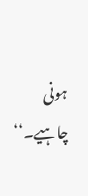ہونی چاہیے۔‘‘